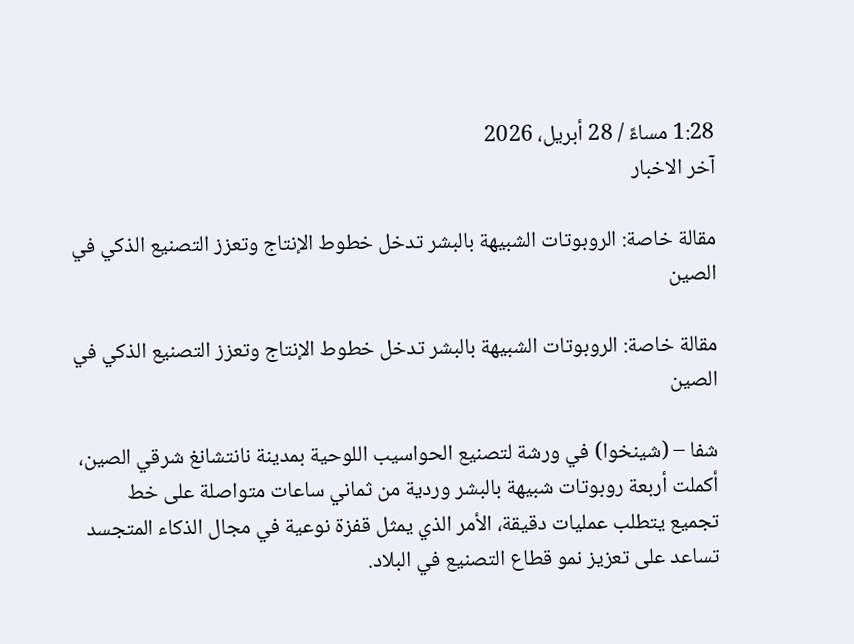1:28 مساءً / 28 أبريل، 2026
آخر الاخبار

مقالة خاصة: الروبوتات الشبيهة بالبشر تدخل خطوط الإنتاج وتعزز التصنيع الذكي في الصين

مقالة خاصة: الروبوتات الشبيهة بالبشر تدخل خطوط الإنتاج وتعزز التصنيع الذكي في الصين

شفا – (شينخوا) في ورشة لتصنيع الحواسيب اللوحية بمدينة نانتشانغ شرقي الصين، أكملت أربعة روبوتات شبيهة بالبشر وردية من ثماني ساعات متواصلة على خط تجميع يتطلب عمليات دقيقة، الأمر الذي يمثل قفزة نوعية في مجال الذكاء المتجسد تساعد على تعزيز نمو قطاع التصنيع في البلاد.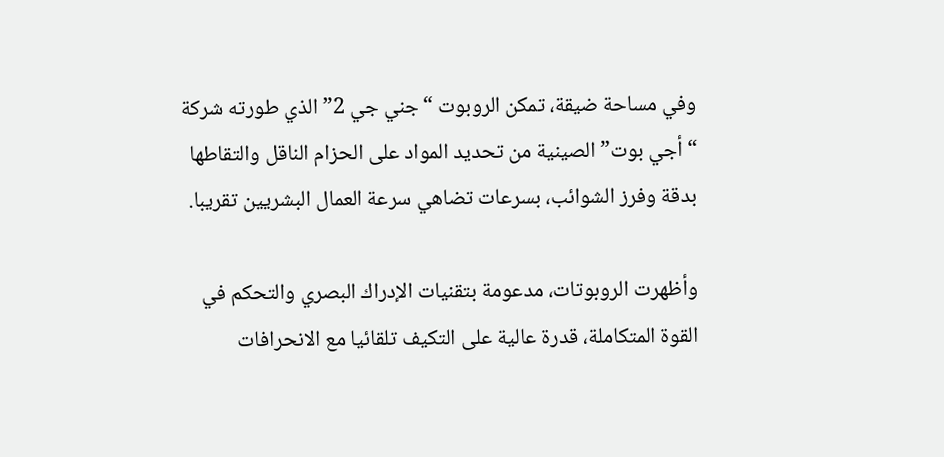وفي مساحة ضيقة، تمكن الروبوت “جني جي 2” الذي طورته شركة “أجي بوت” الصينية من تحديد المواد على الحزام الناقل والتقاطها بدقة وفرز الشوائب، بسرعات تضاهي سرعة العمال البشريين تقريبا.

وأظهرت الروبوتات، مدعومة بتقنيات الإدراك البصري والتحكم في القوة المتكاملة، قدرة عالية على التكيف تلقائيا مع الانحرافات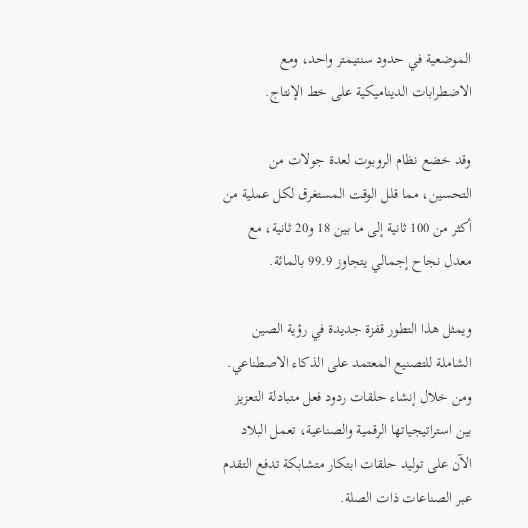الموضعية في حدود سنتيمتر واحد، ومع الاضطرابات الديناميكية على خط الإنتاج.

وقد خضع نظام الروبوت لعدة جولات من التحسين، مما قلل الوقت المستغرق لكل عملية من أكثر من 100 ثانية إلى ما بين 18 و20 ثانية، مع معدل نجاح إجمالي يتجاوز 99.9 بالمائة.

ويمثل هذا التطور قفزة جديدة في رؤية الصين الشاملة للتصنيع المعتمد على الذكاء الاصطناعي. ومن خلال إنشاء حلقات ردود فعل متبادلة التعزيز بين استراتيجياتها الرقمية والصناعية، تعمل البلاد الآن على توليد حلقات ابتكار متشابكة تدفع التقدم عبر الصناعات ذات الصلة.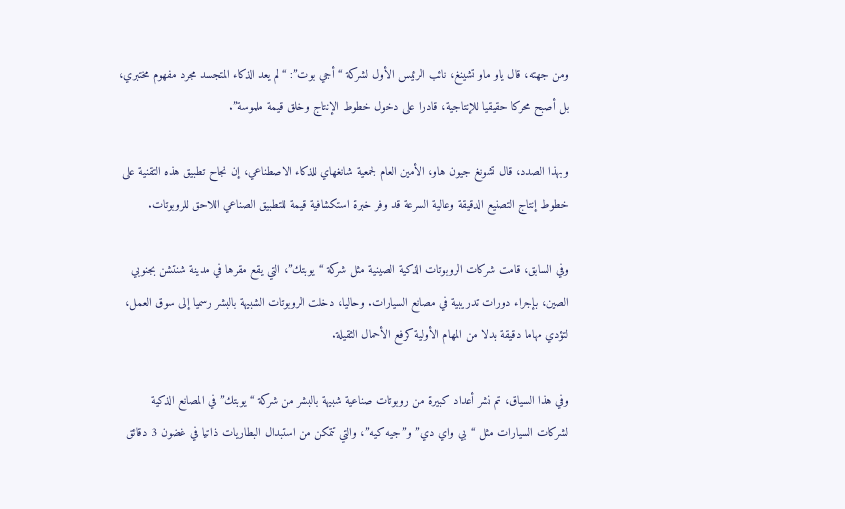ومن جهته، قال ياو ماو تشينغ، نائب الرئيس الأول لشركة “أجي بوت”: “لم يعد الذكاء المتجسد مجرد مفهوم مختبري، بل أصبح محركا حقيقيا للإنتاجية، قادرا على دخول خطوط الإنتاج وخلق قيمة ملموسة”.

وبهذا الصدد، قال تشونغ جيون هاو، الأمين العام لجمعية شانغهاي للذكاء الاصطناعي، إن نجاح تطبيق هذه التقنية على خطوط إنتاج التصنيع الدقيقة وعالية السرعة قد وفر خبرة استكشافية قيمة للتطبيق الصناعي اللاحق للروبوتات.

وفي السابق، قامت شركات الروبوتات الذكية الصينية مثل شركة “يوبتك”، التي يقع مقرها في مدينة شنتشن بجنوبي الصين، بإجراء دورات تدريبية في مصانع السيارات. وحاليا، دخلت الروبوتات الشبيهة بالبشر رسميا إلى سوق العمل، لتؤدي مهاما دقيقة بدلا من المهام الأولية كرفع الأحمال الثقيلة.

وفي هذا السياق، تم نشر أعداد كبيرة من روبوتات صناعية شبيهة بالبشر من شركة “يوبتك” في المصانع الذكية لشركات السيارات مثل “بي واي دي” و”جيه كيه”، والتي تتمكن من استبدال البطاريات ذاتيا في غضون 3 دقائق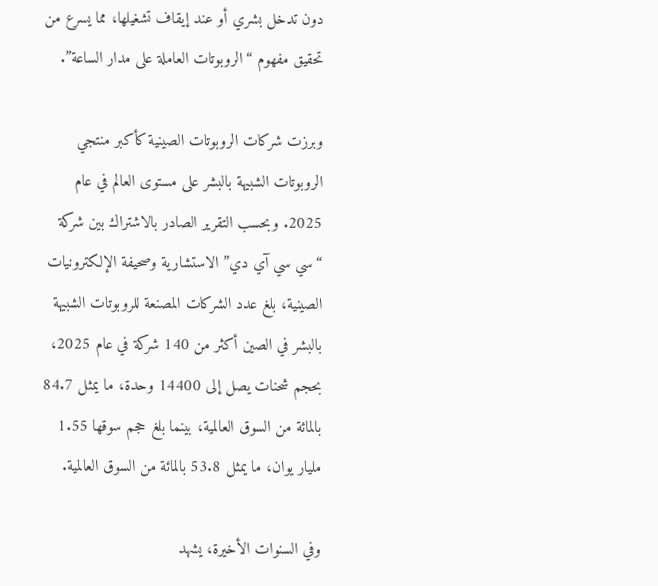دون تدخل بشري أو عند إيقاف تشغيلها، مما يسرع من تحقيق مفهوم “الروبوتات العاملة على مدار الساعة”.

وبرزت شركات الروبوتات الصينية كأكبر منتجي الروبوتات الشبيهة بالبشر على مستوى العالم في عام 2025. وبحسب التقرير الصادر بالاشتراك بين شركة “سي سي آي دي” الاستشارية وصحيفة الإلكترونيات الصينية، بلغ عدد الشركات المصنعة للروبوتات الشبيهة بالبشر في الصين أكثر من 140 شركة في عام 2025، بحجم شحنات يصل إلى 14400 وحدة، ما يمثل 84.7 بالمائة من السوق العالمية، بينما بلغ حجم سوقها 1.55 مليار يوان، ما يمثل 53.8 بالمائة من السوق العالمية.

وفي السنوات الأخيرة، يشهد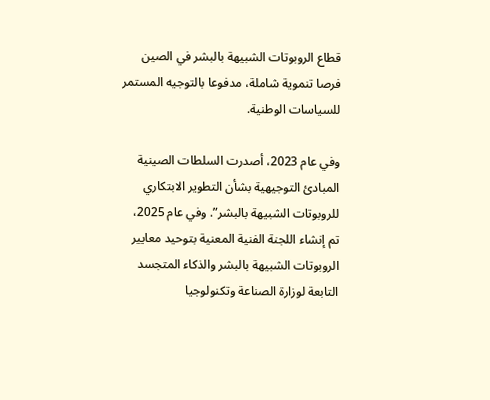قطاع الروبوتات الشبيهة بالبشر في الصين فرصا تنموية شاملة، مدفوعا بالتوجيه المستمر للسياسات الوطنية.

وفي عام 2023، أصدرت السلطات الصينية المبادئ التوجيهية بشأن التطوير الابتكاري للروبوتات الشبيهة بالبشر”. وفي عام 2025، تم إنشاء اللجنة الفنية المعنية بتوحيد معايير الروبوتات الشبيهة بالبشر والذكاء المتجسد التابعة لوزارة الصناعة وتكنولوجيا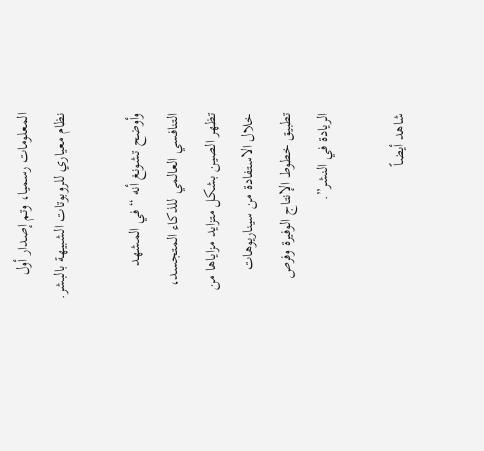المعلومات رسميا، وتم إصدار أول نظام معياري للروبوتات الشبيهة بالبشر.

وأوضح تشونغ أنه “في المشهد التنافسي العالمي للذكاء المتجسد، تظهر الصين بشكل متزايد مزاياها من خلال الاستفادة من سيناريوهات تطبيق خطوط الإنتاج الوفيرة وفرص الريادة في النشر”.

شاهد أيضاً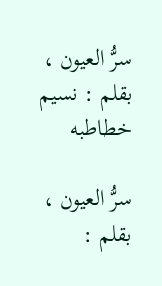سرُّ العيون ، بقلم : نسيم خطاطبه

سرُّ العيون ، بقلم :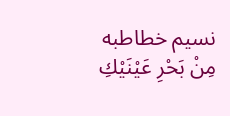نسيم خطاطبه مِنْ بَحْرِ عَيْنَيْكِ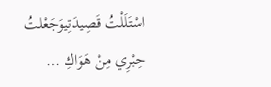اسْتَلَلْتُ قَصِيدَتِيوَجَعْلتُ حِبْرِي مِنْ هَوَاكِ …